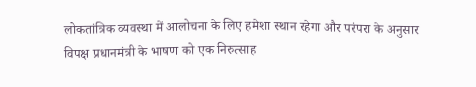लोकतांत्रिक व्यवस्था में आलोचना के लिए हमेशा स्थान रहेगा और परंपरा के अनुसार विपक्ष प्रधानमंत्री के भाषण को एक निरुत्साह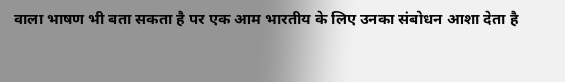वाला भाषण भी बता सकता है पर एक आम भारतीय के लिए उनका संबोधन आशा देता है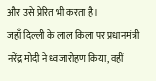और उसे प्रेरित भी करता है।
जहाँ दिल्ली के लाल किला पर प्रधानमंत्री नरेंद्र मोदी ने ध्वजारोहण किया, वहीं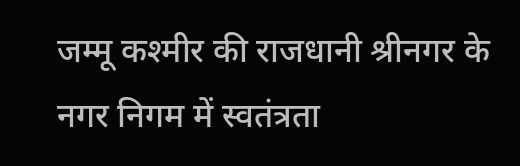जम्मू कश्मीर की राजधानी श्रीनगर के नगर निगम में स्वतंत्रता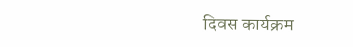दिवस कार्यक्रम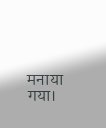मनाया गया।